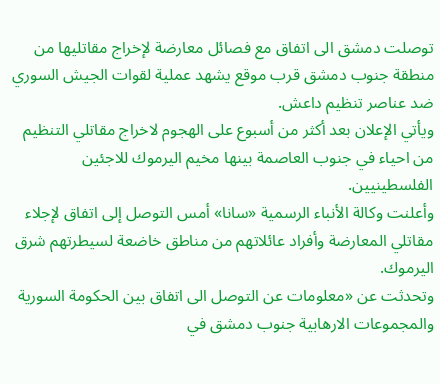توصلت دمشق الى اتفاق مع فصائل معارضة لإخراج مقاتليها من منطقة جنوب دمشق قرب موقع يشهد عملية لقوات الجيش السوري ضد عناصر تنظيم داعش.
ويأتي الإعلان بعد أكثر من أسبوع على الهجوم لاخراج مقاتلي التنظيم من احياء في جنوب العاصمة بينها مخيم اليرموك للاجئين الفلسطينيين.
وأعلنت وكالة الأنباء الرسمية «سانا» أمس التوصل إلى اتفاق لإجلاء مقاتلي المعارضة وأفراد عائلاتهم من مناطق خاضعة لسيطرتهم شرق اليرموك.
وتحدثت عن «معلومات عن التوصل الى اتفاق بين الحكومة السورية والمجموعات الارهابية جنوب دمشق في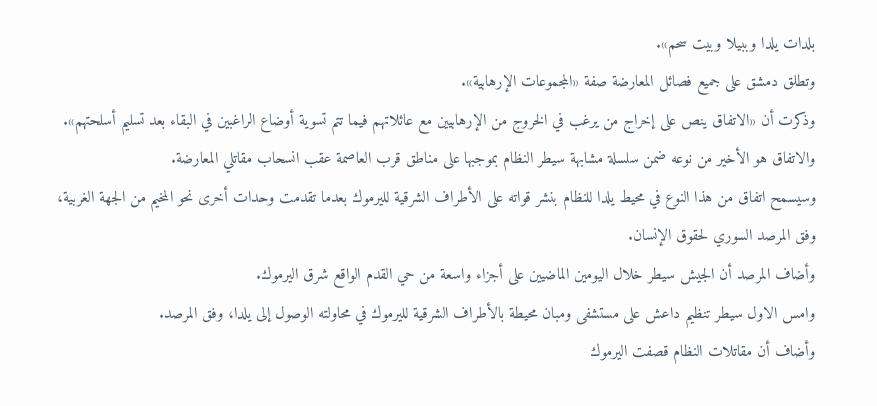بلدات يلدا وببيلا وبيت سحم».
وتطلق دمشق على جميع فصائل المعارضة صفة «المجموعات الإرهابية».
وذكرت أن «الاتفاق ينص على إخراج من يرغب في الخروج من الإرهابيين مع عائلاتهم فيما تتم تسوية أوضاع الراغبين في البقاء بعد تسليم أسلحتهم».
والاتفاق هو الأخير من نوعه ضمن سلسلة مشابهة سيطر النظام بموجبها على مناطق قرب العاصمة عقب انسحاب مقاتلي المعارضة.
وسيسمح اتفاق من هذا النوع في محيط يلدا للنظام بنشر قواته على الأطراف الشرقية لليرموك بعدما تقدمت وحدات أخرى نحو المخيم من الجهة الغربية، وفق المرصد السوري لحقوق الإنسان.
وأضاف المرصد أن الجيش سيطر خلال اليومين الماضيين على أجزاء واسعة من حي القدم الواقع شرق اليرموك.
وامس الاول سيطر تنظيم داعش على مستشفى ومبان محيطة بالأطراف الشرقية لليرموك في محاولته الوصول إلى يلدا، وفق المرصد.
وأضاف أن مقاتلات النظام قصفت اليرموك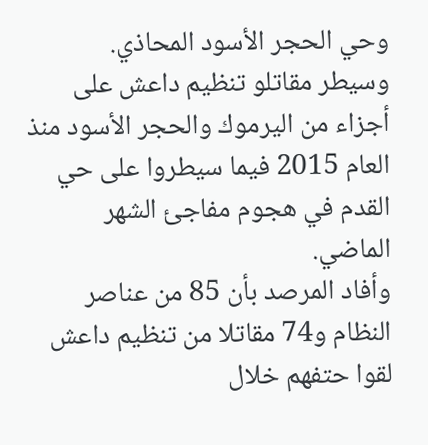وحي الحجر الأسود المحاذي.
وسيطر مقاتلو تنظيم داعش على أجزاء من اليرموك والحجر الأسود منذ العام 2015 فيما سيطروا على حي القدم في هجوم مفاجئ الشهر الماضي.
وأفاد المرصد بأن 85 من عناصر النظام و74 مقاتلا من تنظيم داعش لقوا حتفهم خلال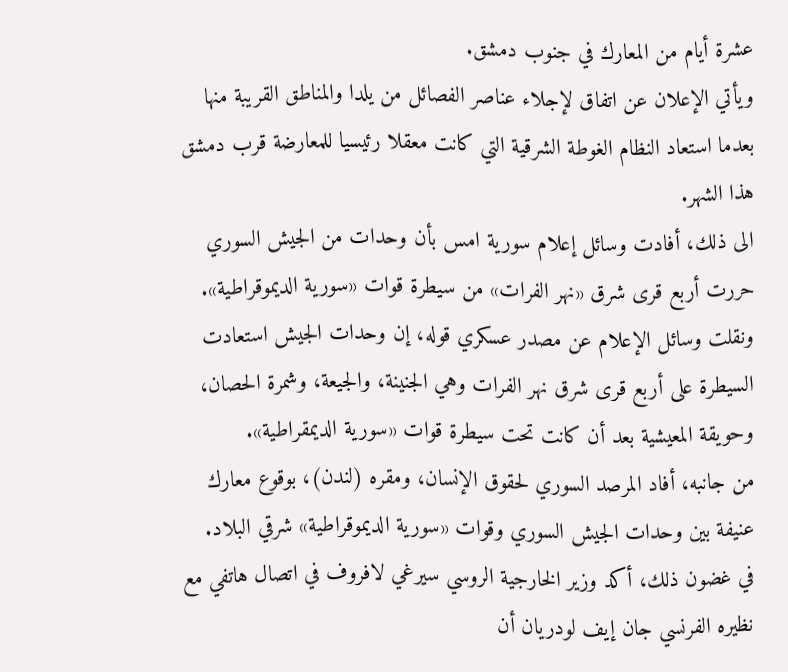عشرة أيام من المعارك في جنوب دمشق.
ويأتي الإعلان عن اتفاق لإجلاء عناصر الفصائل من يلدا والمناطق القريبة منها بعدما استعاد النظام الغوطة الشرقية التي كانت معقلا رئيسيا للمعارضة قرب دمشق هذا الشهر.
الى ذلك، أفادت وسائل إعلام سورية امس بأن وحدات من الجيش السوري حررت أربع قرى شرق «نهر الفرات» من سيطرة قوات «سورية الديموقراطية».
ونقلت وسائل الإعلام عن مصدر عسكري قوله، إن وحدات الجيش استعادت السيطرة على أربع قرى شرق نهر الفرات وهي الجنينة، والجيعة، وشمرة الحصان، وحويقة المعيشية بعد أن كانت تحت سيطرة قوات «سورية الديمقراطية».
من جانبه، أفاد المرصد السوري لحقوق الإنسان، ومقره (لندن)، بوقوع معارك عنيفة بين وحدات الجيش السوري وقوات «سورية الديموقراطية» شرقي البلاد.
في غضون ذلك، أكد وزير الخارجية الروسي سيرغي لافروف في اتصال هاتفي مع نظيره الفرنسي جان إيف لودريان أن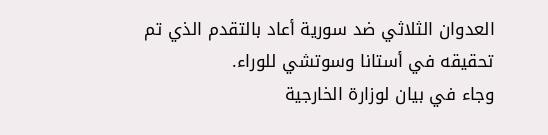العدوان الثلاثي ضد سورية أعاد بالتقدم الذي تم تحقيقه في أستانا وسوتشي للوراء.
وجاء في بيان لوزارة الخارجية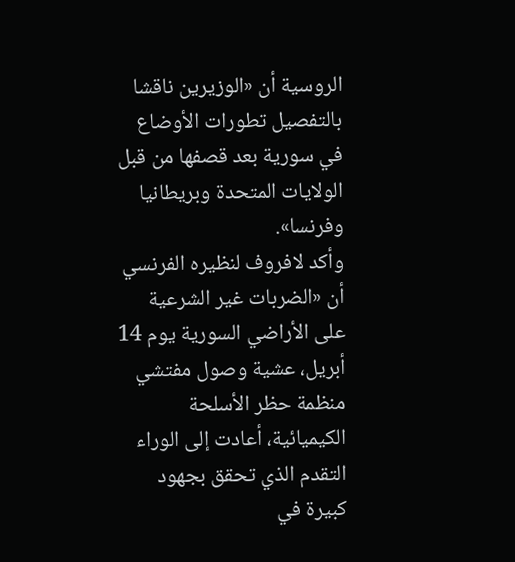الروسية أن «الوزيرين ناقشا بالتفصيل تطورات الأوضاع في سورية بعد قصفها من قبل الولايات المتحدة وبريطانيا وفرنسا».
وأكد لافروف لنظيره الفرنسي أن «الضربات غير الشرعية على الأراضي السورية يوم 14 أبريل، عشية وصول مفتشي منظمة حظر الأسلحة الكيميائية، أعادت إلى الوراء التقدم الذي تحقق بجهود كبيرة في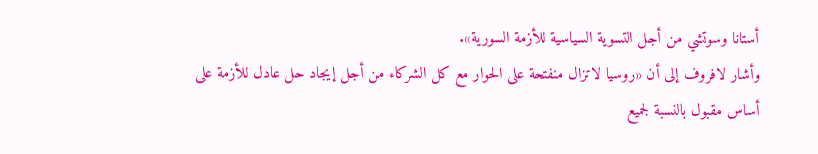أستانا وسوتشي من أجل التسوية السياسية للأزمة السورية».
وأشار لافروف إلى أن «روسيا لاتزال منفتحة على الحوار مع كل الشركاء من أجل إيجاد حل عادل للأزمة على أساس مقبول بالنسبة لجميع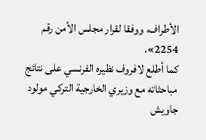الأطراف، ووفقا لقرار مجلس الأمن رقم 2254».
كما أطلع لافروف نظيره الفرنسي على نتائج مباحثاته مع وزيري الخارجية التركي مولود جاويش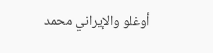أوغلو والإيراني محمد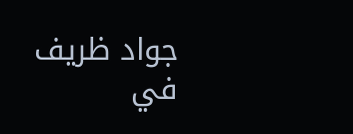جواد ظريف في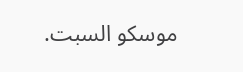موسكو السبت.